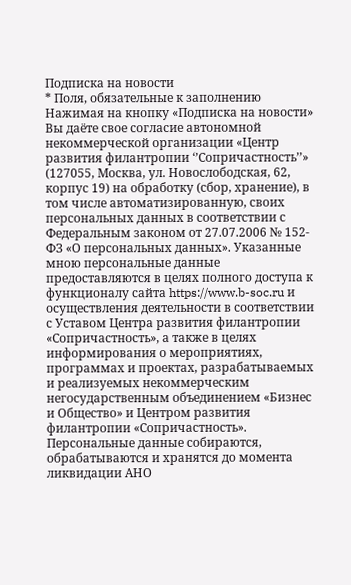Подписка на новости
* Поля, обязательные к заполнению
Нажимая на кнопку «Подписка на новости» Вы даёте свое согласие автономной некоммерческой организации «Центр развития филантропии ‘’Сопричастность’’» (127055, Москва, ул. Новослободская, 62, корпус 19) на обработку (сбор, хранение), в том числе автоматизированную, своих персональных данных в соответствии с Федеральным законом от 27.07.2006 № 152-ФЗ «О персональных данных». Указанные мною персональные данные предоставляются в целях полного доступа к функционалу сайта https://www.b-soc.ru и осуществления деятельности в соответствии с Уставом Центра развития филантропии «Сопричастность», а также в целях информирования о мероприятиях, программах и проектах, разрабатываемых и реализуемых некоммерческим негосударственным объединением «Бизнес и Общество» и Центром развития филантропии «Сопричастность». Персональные данные собираются, обрабатываются и хранятся до момента ликвидации АНО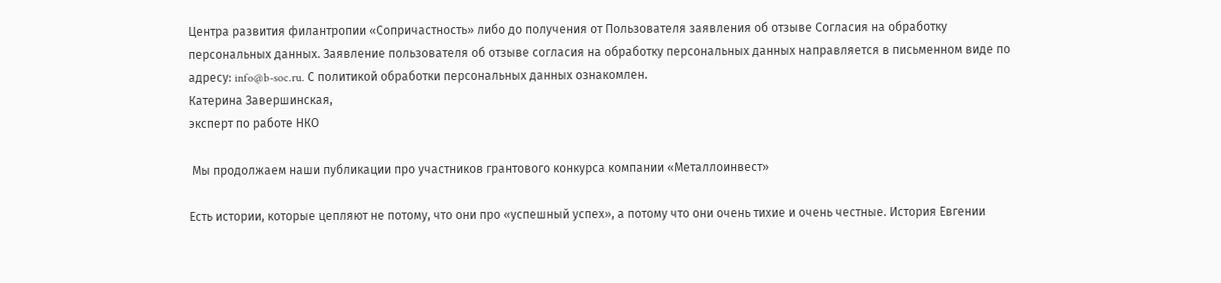Центра развития филантропии «Сопричастность» либо до получения от Пользователя заявления об отзыве Согласия на обработку персональных данных. Заявление пользователя об отзыве согласия на обработку персональных данных направляется в письменном виде по адресу: info@b-soc.ru. С политикой обработки персональных данных ознакомлен.
Катерина Завершинская,
эксперт по работе НКО

 Мы продолжаем наши публикации про участников грантового конкурса компании «Металлоинвест»

Есть истории, которые цепляют не потому, что они про «успешный успех», а потому что они очень тихие и очень честные. История Евгении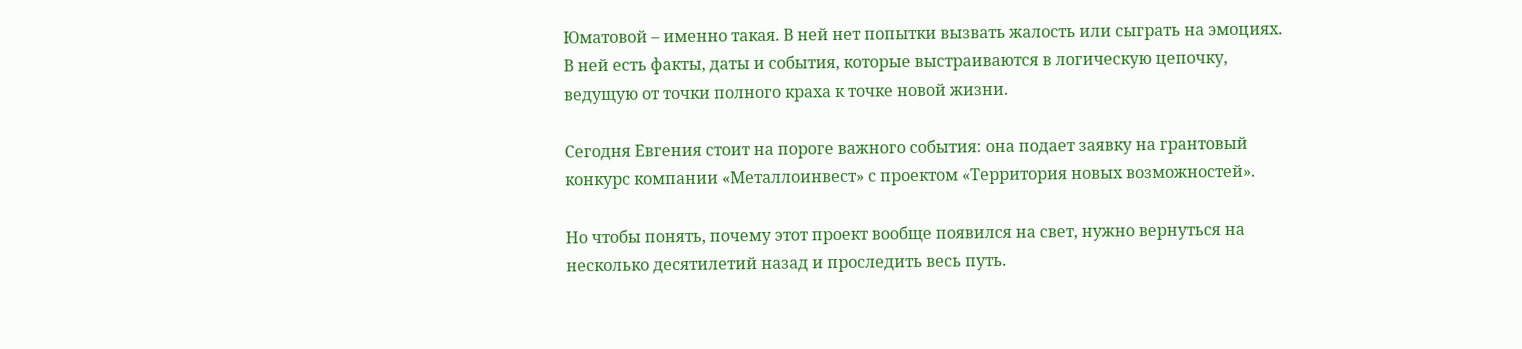Юматовой – именно такая. В ней нет попытки вызвать жалость или сыграть на эмоциях. В ней есть факты, даты и события, которые выстраиваются в логическую цепочку, ведущую от точки полного краха к точке новой жизни.

Сегодня Евгения стоит на пороге важного события: она подает заявку на грантовый конкурс компании «Металлоинвест» с проектом «Территория новых возможностей».

Но чтобы понять, почему этот проект вообще появился на свет, нужно вернуться на несколько десятилетий назад и проследить весь путь.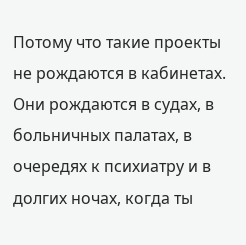Потому что такие проекты не рождаются в кабинетах. Они рождаются в судах, в больничных палатах, в очередях к психиатру и в долгих ночах, когда ты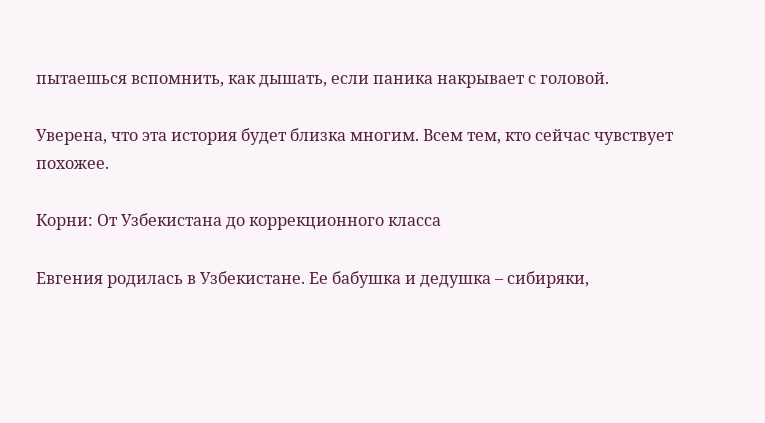пытаешься вспомнить, как дышать, если паника накрывает с головой.

Уверена, что эта история будет близка многим. Всем тем, кто сейчас чувствует похожее.

Корни: От Узбекистана до коррекционного класса

Евгения родилась в Узбекистане. Ее бабушка и дедушка – сибиряки,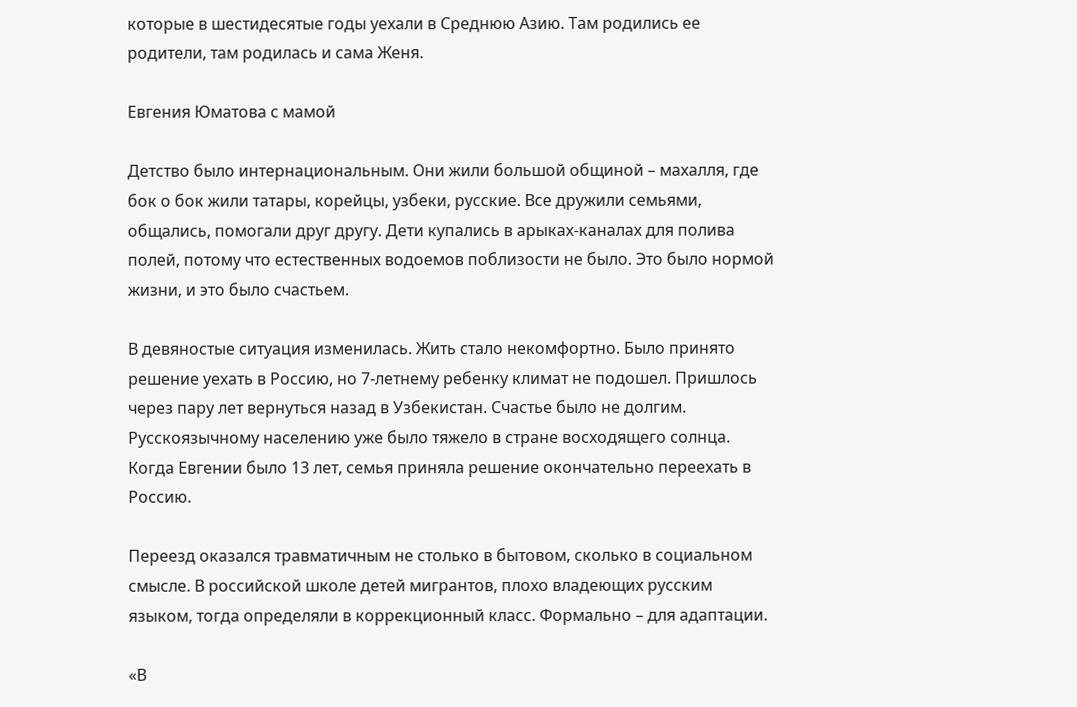которые в шестидесятые годы уехали в Среднюю Азию. Там родились ее родители, там родилась и сама Женя.

Евгения Юматова с мамой

Детство было интернациональным. Они жили большой общиной – махалля, где бок о бок жили татары, корейцы, узбеки, русские. Все дружили семьями, общались, помогали друг другу. Дети купались в арыках-каналах для полива полей, потому что естественных водоемов поблизости не было. Это было нормой жизни, и это было счастьем.

В девяностые ситуация изменилась. Жить стало некомфортно. Было принято решение уехать в Россию, но 7-летнему ребенку климат не подошел. Пришлось через пару лет вернуться назад в Узбекистан. Счастье было не долгим. Русскоязычному населению уже было тяжело в стране восходящего солнца. Когда Евгении было 13 лет, семья приняла решение окончательно переехать в Россию.

Переезд оказался травматичным не столько в бытовом, сколько в социальном смысле. В российской школе детей мигрантов, плохо владеющих русским языком, тогда определяли в коррекционный класс. Формально – для адаптации.

«В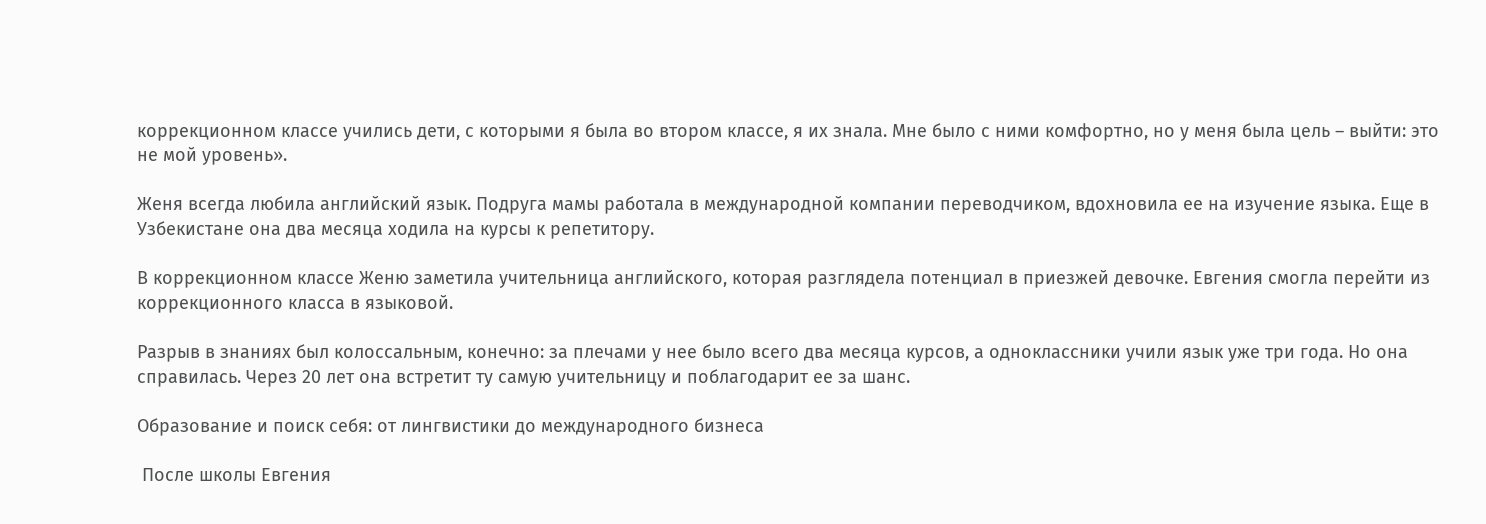коррекционном классе учились дети, с которыми я была во втором классе, я их знала. Мне было с ними комфортно, но у меня была цель – выйти: это не мой уровень».

Женя всегда любила английский язык. Подруга мамы работала в международной компании переводчиком, вдохновила ее на изучение языка. Еще в Узбекистане она два месяца ходила на курсы к репетитору.

В коррекционном классе Женю заметила учительница английского, которая разглядела потенциал в приезжей девочке. Евгения смогла перейти из коррекционного класса в языковой.

Разрыв в знаниях был колоссальным, конечно: за плечами у нее было всего два месяца курсов, а одноклассники учили язык уже три года. Но она справилась. Через 20 лет она встретит ту самую учительницу и поблагодарит ее за шанс.

Образование и поиск себя: от лингвистики до международного бизнеса

 После школы Евгения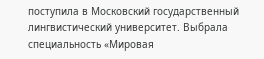поступила в Московский государственный лингвистический университет. Выбрала специальность «Мировая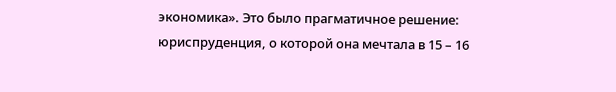экономика». Это было прагматичное решение: юриспруденция, о которой она мечтала в 15 – 16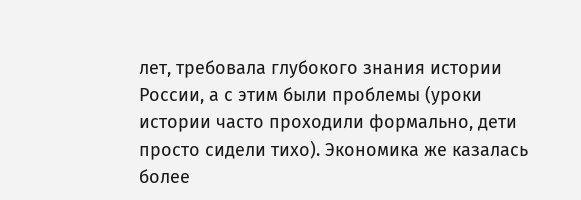лет, требовала глубокого знания истории России, а с этим были проблемы (уроки истории часто проходили формально, дети просто сидели тихо). Экономика же казалась более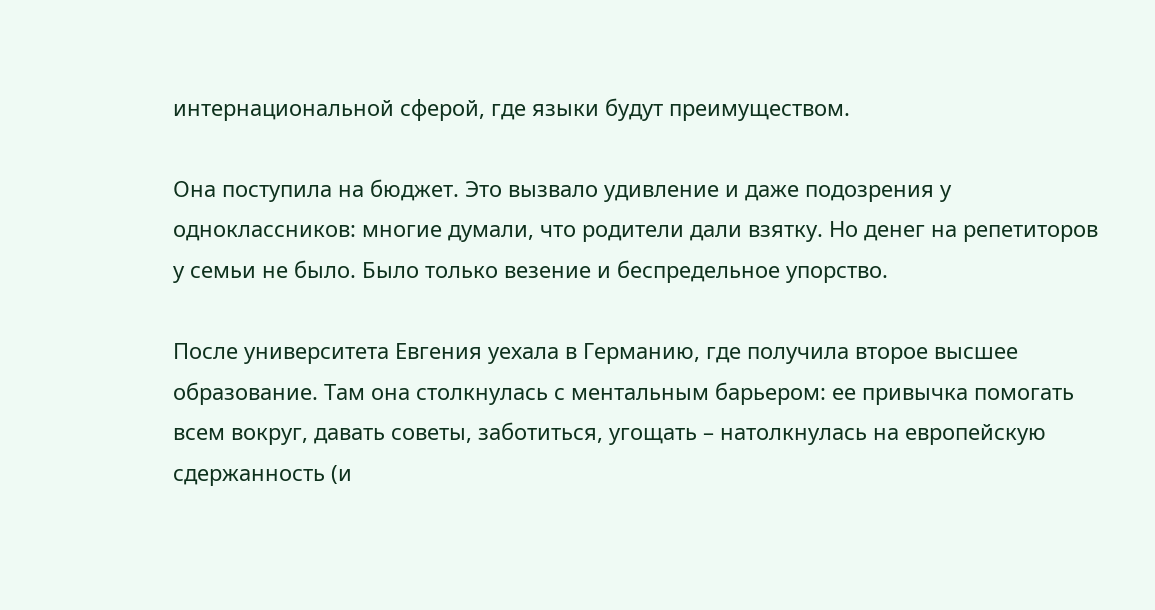интернациональной сферой, где языки будут преимуществом.

Она поступила на бюджет. Это вызвало удивление и даже подозрения у одноклассников: многие думали, что родители дали взятку. Но денег на репетиторов у семьи не было. Было только везение и беспредельное упорство.

После университета Евгения уехала в Германию, где получила второе высшее образование. Там она столкнулась с ментальным барьером: ее привычка помогать всем вокруг, давать советы, заботиться, угощать – натолкнулась на европейскую сдержанность (и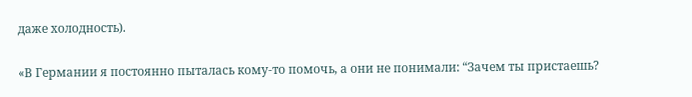даже холодность).

«В Германии я постоянно пыталась кому-то помочь, а они не понимали: “Зачем ты пристаешь?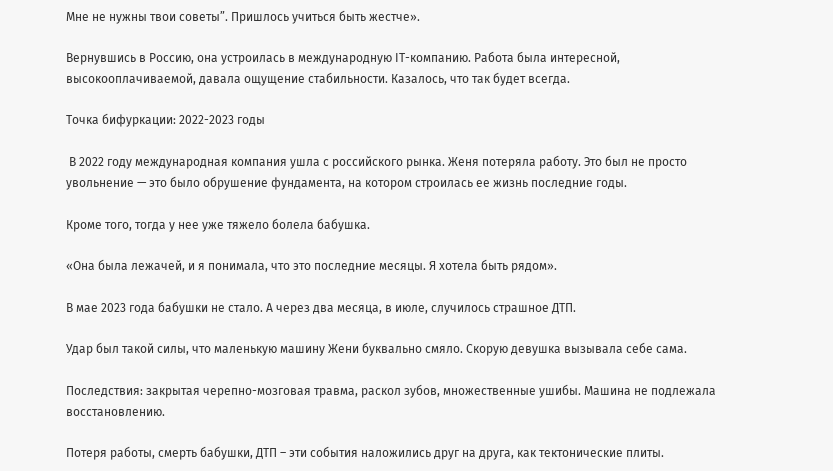Мне не нужны твои советы”. Пришлось учиться быть жестче».

Вернувшись в Россию, она устроилась в международную IT-компанию. Работа была интересной, высокооплачиваемой, давала ощущение стабильности. Казалось, что так будет всегда.

Точка бифуркации: 2022-2023 годы

 В 2022 году международная компания ушла с российского рынка. Женя потеряла работу. Это был не просто увольнение — это было обрушение фундамента, на котором строилась ее жизнь последние годы.

Кроме того, тогда у нее уже тяжело болела бабушка.

«Она была лежачей, и я понимала, что это последние месяцы. Я хотела быть рядом».

В мае 2023 года бабушки не стало. А через два месяца, в июле, случилось страшное ДТП.

Удар был такой силы, что маленькую машину Жени буквально смяло. Скорую девушка вызывала себе сама.

Последствия: закрытая черепно-мозговая травма, раскол зубов, множественные ушибы. Машина не подлежала восстановлению.

Потеря работы, смерть бабушки, ДТП – эти события наложились друг на друга, как тектонические плиты.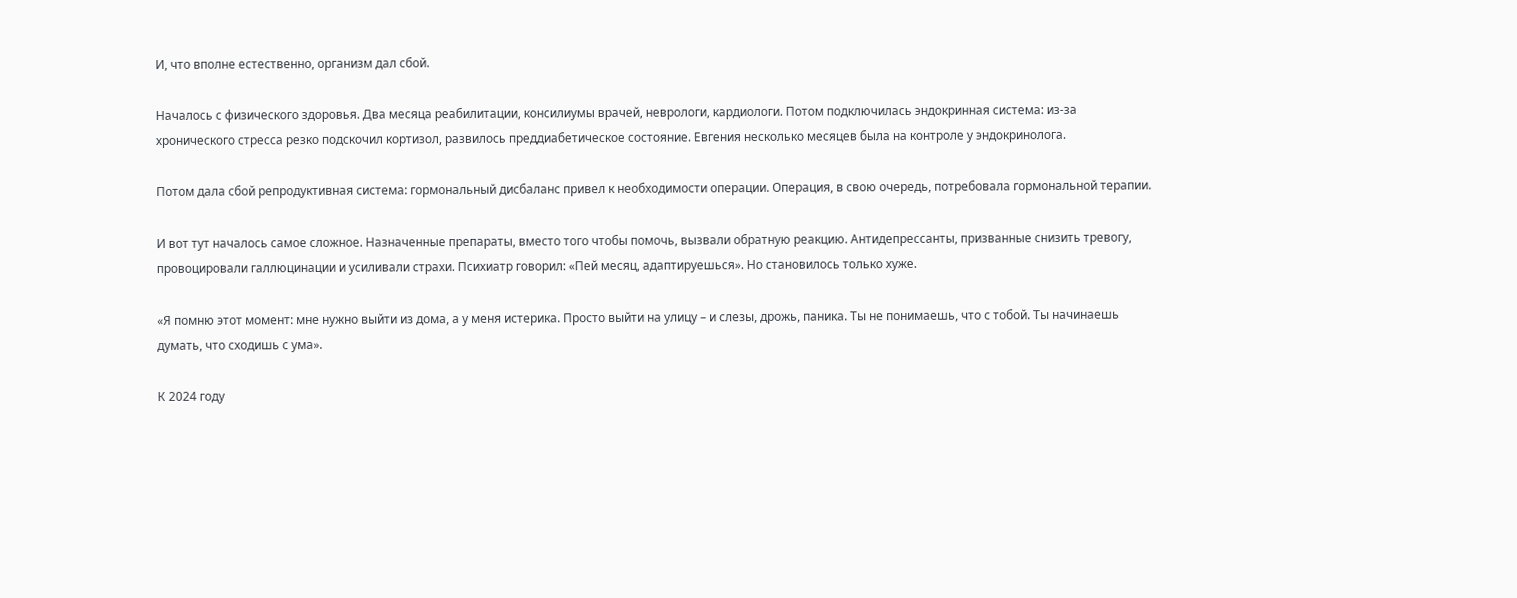И, что вполне естественно, организм дал сбой.

Началось с физического здоровья. Два месяца реабилитации, консилиумы врачей, неврологи, кардиологи. Потом подключилась эндокринная система: из-за хронического стресса резко подскочил кортизол, развилось преддиабетическое состояние. Евгения несколько месяцев была на контроле у эндокринолога.

Потом дала сбой репродуктивная система: гормональный дисбаланс привел к необходимости операции. Операция, в свою очередь, потребовала гормональной терапии.

И вот тут началось самое сложное. Назначенные препараты, вместо того чтобы помочь, вызвали обратную реакцию. Антидепрессанты, призванные снизить тревогу, провоцировали галлюцинации и усиливали страхи. Психиатр говорил: «Пей месяц, адаптируешься». Но становилось только хуже.

«Я помню этот момент: мне нужно выйти из дома, а у меня истерика. Просто выйти на улицу – и слезы, дрожь, паника. Ты не понимаешь, что с тобой. Ты начинаешь думать, что сходишь с ума».

К 2024 году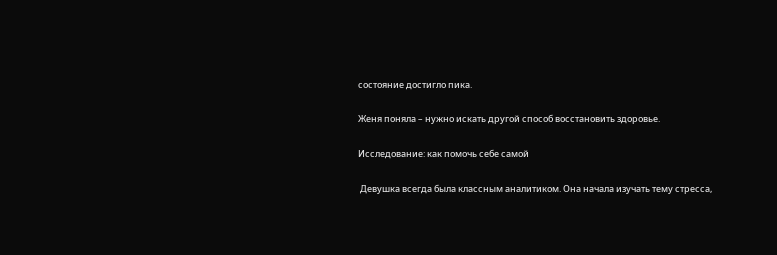состояние достигло пика.

Женя поняла – нужно искать другой способ восстановить здоровье.

Исследование: как помочь себе самой

 Девушка всегда была классным аналитиком. Она начала изучать тему стресса,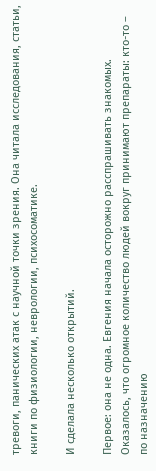тревоги, панических атак с научной точки зрения. Она читала исследования, статьи, книги по физиологии, неврологии, психосоматике.

И сделала несколько открытий.

Первое: она не одна. Евгения начала осторожно расспрашивать знакомых. Оказалось, что огромное количество людей вокруг принимают препараты: кто-то – по назначению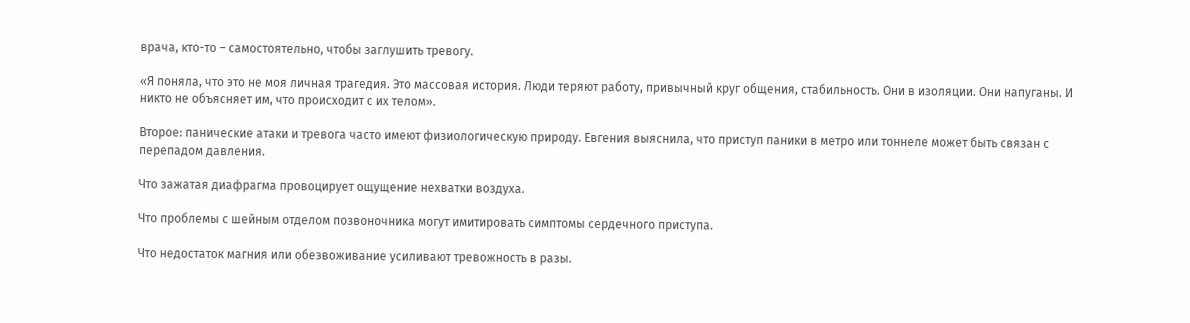врача, кто-то – самостоятельно, чтобы заглушить тревогу.

«Я поняла, что это не моя личная трагедия. Это массовая история. Люди теряют работу, привычный круг общения, стабильность. Они в изоляции. Они напуганы. И никто не объясняет им, что происходит с их телом».

Второе: панические атаки и тревога часто имеют физиологическую природу. Евгения выяснила, что приступ паники в метро или тоннеле может быть связан с перепадом давления.

Что зажатая диафрагма провоцирует ощущение нехватки воздуха.

Что проблемы с шейным отделом позвоночника могут имитировать симптомы сердечного приступа.

Что недостаток магния или обезвоживание усиливают тревожность в разы.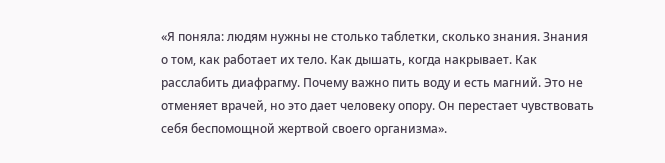«Я поняла: людям нужны не столько таблетки, сколько знания. Знания о том, как работает их тело. Как дышать, когда накрывает. Как расслабить диафрагму. Почему важно пить воду и есть магний. Это не отменяет врачей, но это дает человеку опору. Он перестает чувствовать себя беспомощной жертвой своего организма».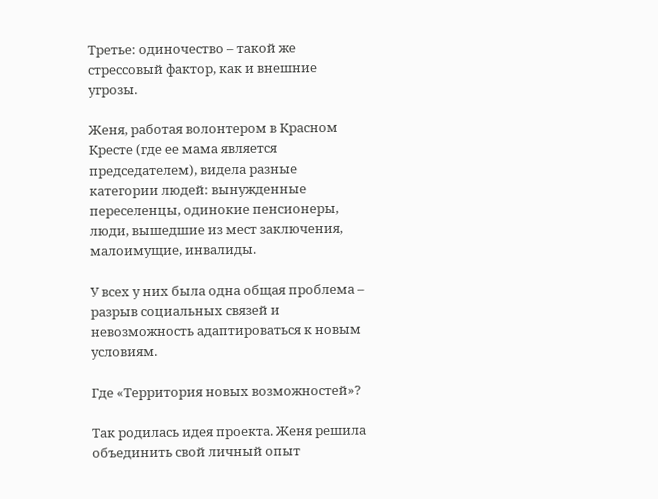Третье: одиночество – такой же стрессовый фактор, как и внешние угрозы.

Женя, работая волонтером в Красном Кресте (где ее мама является председателем), видела разные категории людей: вынужденные переселенцы, одинокие пенсионеры, люди, вышедшие из мест заключения, малоимущие, инвалиды.

У всех у них была одна общая проблема – разрыв социальных связей и невозможность адаптироваться к новым условиям.

Где «Территория новых возможностей»?

Так родилась идея проекта. Женя решила объединить свой личный опыт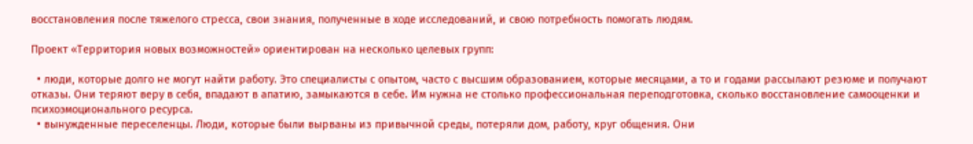восстановления после тяжелого стресса, свои знания, полученные в ходе исследований, и свою потребность помогать людям.

Проект «Территория новых возможностей» ориентирован на несколько целевых групп:

  • люди, которые долго не могут найти работу. Это специалисты с опытом, часто с высшим образованием, которые месяцами, а то и годами рассылают резюме и получают отказы. Они теряют веру в себя, впадают в апатию, замыкаются в себе. Им нужна не столько профессиональная переподготовка, сколько восстановление самооценки и психоэмоционального ресурса.
  • вынужденные переселенцы. Люди, которые были вырваны из привычной среды, потеряли дом, работу, круг общения. Они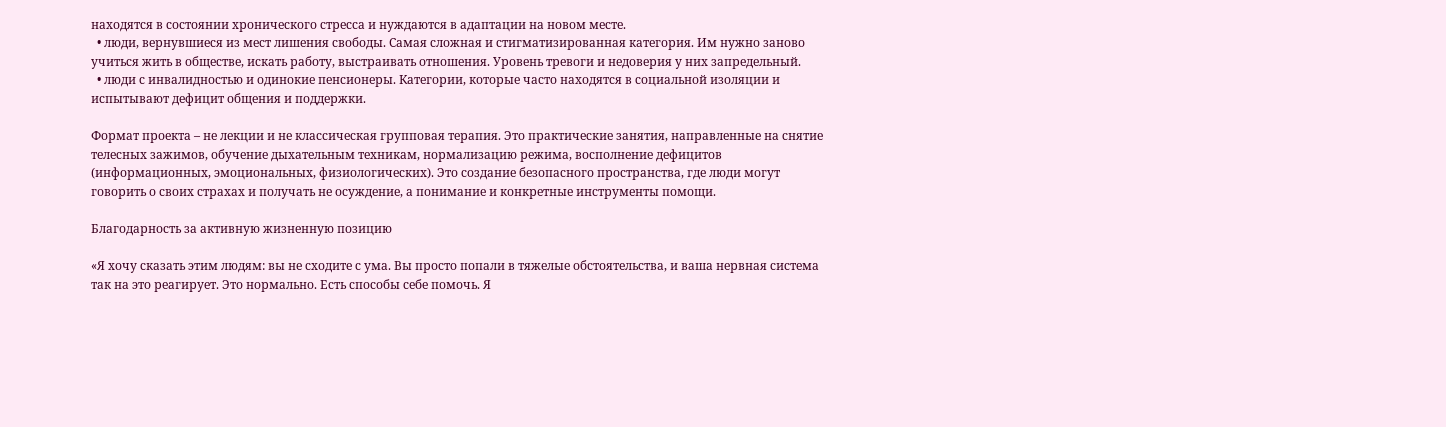находятся в состоянии хронического стресса и нуждаются в адаптации на новом месте.
  • люди, вернувшиеся из мест лишения свободы. Самая сложная и стигматизированная категория. Им нужно заново учиться жить в обществе, искать работу, выстраивать отношения. Уровень тревоги и недоверия у них запредельный.
  • люди с инвалидностью и одинокие пенсионеры. Категории, которые часто находятся в социальной изоляции и испытывают дефицит общения и поддержки.

Формат проекта – не лекции и не классическая групповая терапия. Это практические занятия, направленные на снятие телесных зажимов, обучение дыхательным техникам, нормализацию режима, восполнение дефицитов (информационных, эмоциональных, физиологических). Это создание безопасного пространства, где люди могут говорить о своих страхах и получать не осуждение, а понимание и конкретные инструменты помощи.

Благодарность за активную жизненную позицию

«Я хочу сказать этим людям: вы не сходите с ума. Вы просто попали в тяжелые обстоятельства, и ваша нервная система так на это реагирует. Это нормально. Есть способы себе помочь. Я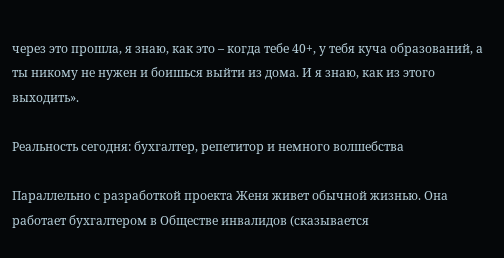через это прошла, я знаю, как это – когда тебе 40+, у тебя куча образований, а ты никому не нужен и боишься выйти из дома. И я знаю, как из этого выходить».

Реальность сегодня: бухгалтер, репетитор и немного волшебства

Параллельно с разработкой проекта Женя живет обычной жизнью. Она работает бухгалтером в Обществе инвалидов (сказывается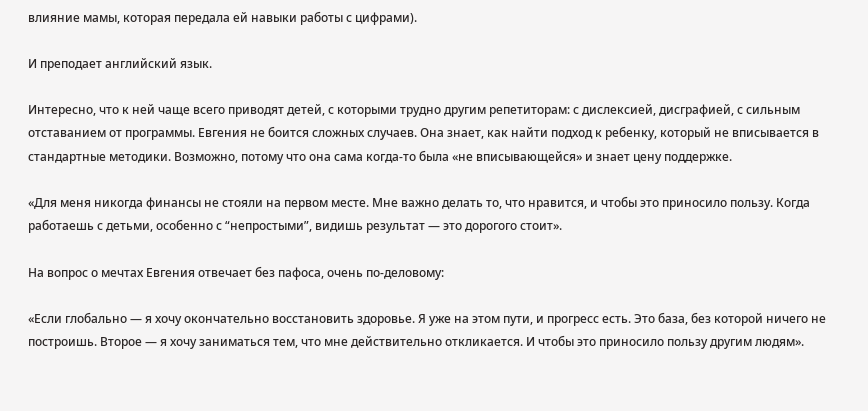влияние мамы, которая передала ей навыки работы с цифрами).

И преподает английский язык.

Интересно, что к ней чаще всего приводят детей, с которыми трудно другим репетиторам: с дислексией, дисграфией, с сильным отставанием от программы. Евгения не боится сложных случаев. Она знает, как найти подход к ребенку, который не вписывается в стандартные методики. Возможно, потому что она сама когда-то была «не вписывающейся» и знает цену поддержке.

«Для меня никогда финансы не стояли на первом месте. Мне важно делать то, что нравится, и чтобы это приносило пользу. Когда работаешь с детьми, особенно с “непростыми”, видишь результат — это дорогого стоит».

На вопрос о мечтах Евгения отвечает без пафоса, очень по-деловому:

«Если глобально — я хочу окончательно восстановить здоровье. Я уже на этом пути, и прогресс есть. Это база, без которой ничего не построишь. Второе — я хочу заниматься тем, что мне действительно откликается. И чтобы это приносило пользу другим людям».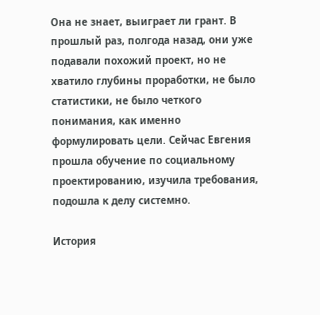Она не знает, выиграет ли грант. В прошлый раз, полгода назад, они уже подавали похожий проект, но не хватило глубины проработки, не было статистики, не было четкого понимания, как именно формулировать цели. Сейчас Евгения прошла обучение по социальному проектированию, изучила требования, подошла к делу системно.

История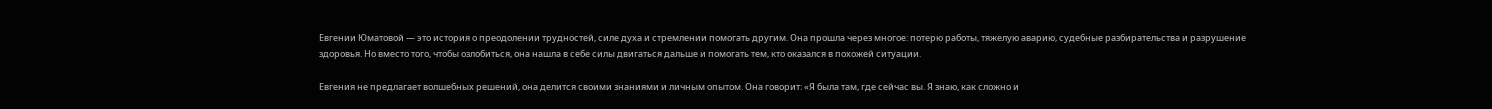Евгении Юматовой — это история о преодолении трудностей, силе духа и стремлении помогать другим. Она прошла через многое: потерю работы, тяжелую аварию, судебные разбирательства и разрушение здоровья. Но вместо того, чтобы озлобиться, она нашла в себе силы двигаться дальше и помогать тем, кто оказался в похожей ситуации.

Евгения не предлагает волшебных решений, она делится своими знаниями и личным опытом. Она говорит: «Я была там, где сейчас вы. Я знаю, как сложно и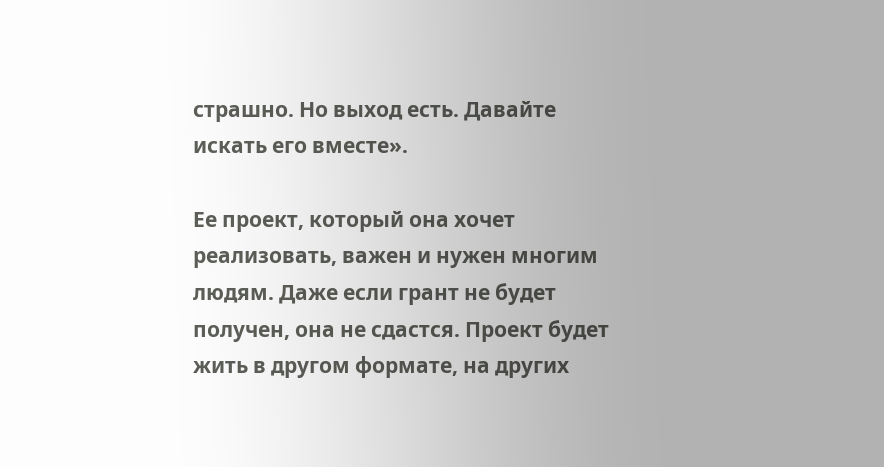страшно. Но выход есть. Давайте искать его вместе».

Ее проект, который она хочет реализовать, важен и нужен многим людям. Даже если грант не будет получен, она не сдастся. Проект будет жить в другом формате, на других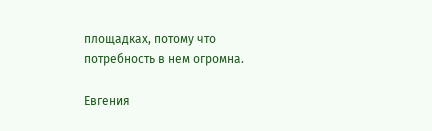площадках, потому что потребность в нем огромна.

Евгения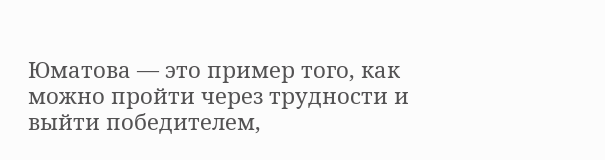Юматова — это пример того, как можно пройти через трудности и выйти победителем,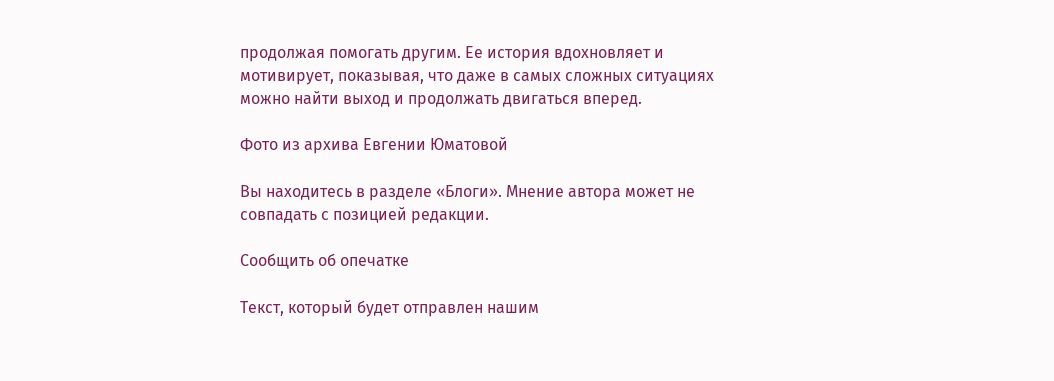продолжая помогать другим. Ее история вдохновляет и мотивирует, показывая, что даже в самых сложных ситуациях можно найти выход и продолжать двигаться вперед.

Фото из архива Евгении Юматовой

Вы находитесь в разделе «Блоги». Мнение автора может не совпадать с позицией редакции.

Сообщить об опечатке

Текст, который будет отправлен нашим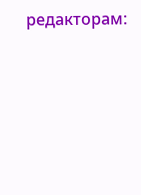редакторам: